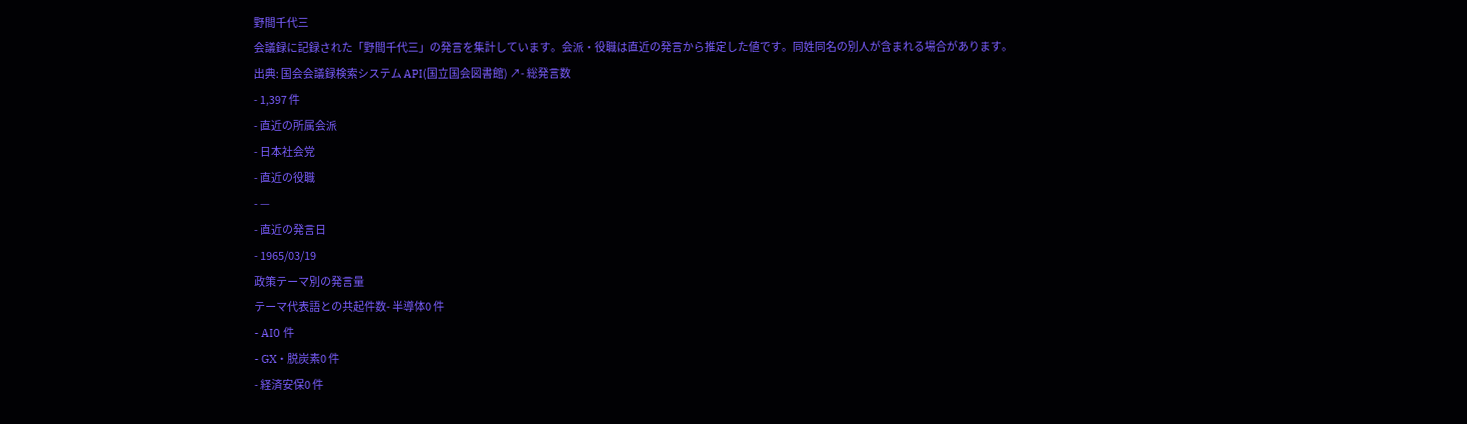野間千代三
会議録に記録された「野間千代三」の発言を集計しています。会派・役職は直近の発言から推定した値です。同姓同名の別人が含まれる場合があります。
出典: 国会会議録検索システム API(国立国会図書館) ↗- 総発言数
- 1,397 件
- 直近の所属会派
- 日本社会党
- 直近の役職
- —
- 直近の発言日
- 1965/03/19
政策テーマ別の発言量
テーマ代表語との共起件数- 半導体0 件
- AI0 件
- GX・脱炭素0 件
- 経済安保0 件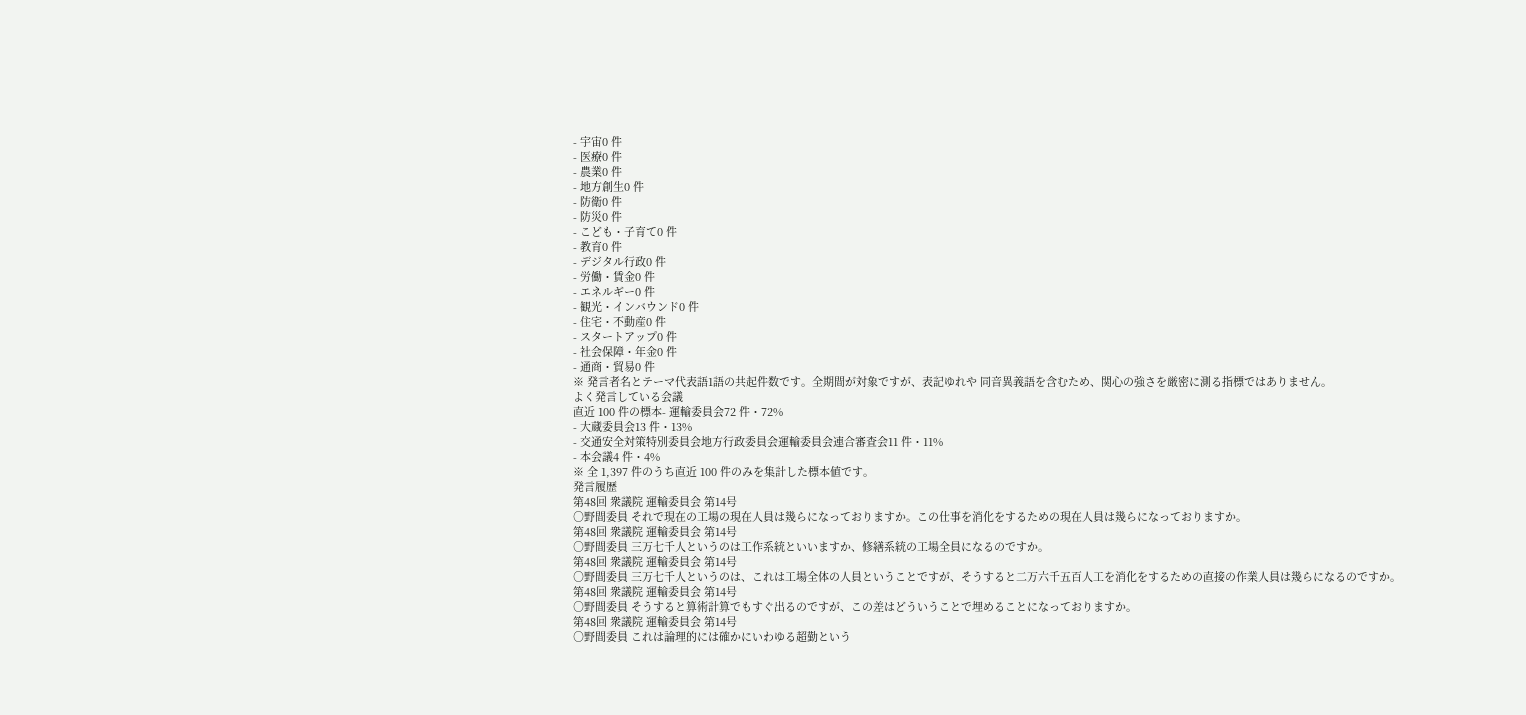- 宇宙0 件
- 医療0 件
- 農業0 件
- 地方創生0 件
- 防衛0 件
- 防災0 件
- こども・子育て0 件
- 教育0 件
- デジタル行政0 件
- 労働・賃金0 件
- エネルギー0 件
- 観光・インバウンド0 件
- 住宅・不動産0 件
- スタートアップ0 件
- 社会保障・年金0 件
- 通商・貿易0 件
※ 発言者名とテーマ代表語1語の共起件数です。全期間が対象ですが、表記ゆれや 同音異義語を含むため、関心の強さを厳密に測る指標ではありません。
よく発言している会議
直近 100 件の標本- 運輸委員会72 件・72%
- 大蔵委員会13 件・13%
- 交通安全対策特別委員会地方行政委員会運輸委員会連合審査会11 件・11%
- 本会議4 件・4%
※ 全 1,397 件のうち直近 100 件のみを集計した標本値です。
発言履歴
第48回 衆議院 運輸委員会 第14号
○野間委員 それで現在の工場の現在人員は幾らになっておりますか。この仕事を消化をするための現在人員は幾らになっておりますか。
第48回 衆議院 運輸委員会 第14号
○野間委員 三万七千人というのは工作系統といいますか、修繕系統の工場全員になるのですか。
第48回 衆議院 運輸委員会 第14号
○野間委員 三万七千人というのは、これは工場全体の人員ということですが、そうすると二万六千五百人工を消化をするための直接の作業人員は幾らになるのですか。
第48回 衆議院 運輸委員会 第14号
○野間委員 そうすると算術計算でもすぐ出るのですが、この差はどういうことで埋めることになっておりますか。
第48回 衆議院 運輸委員会 第14号
○野間委員 これは論理的には確かにいわゆる超勤という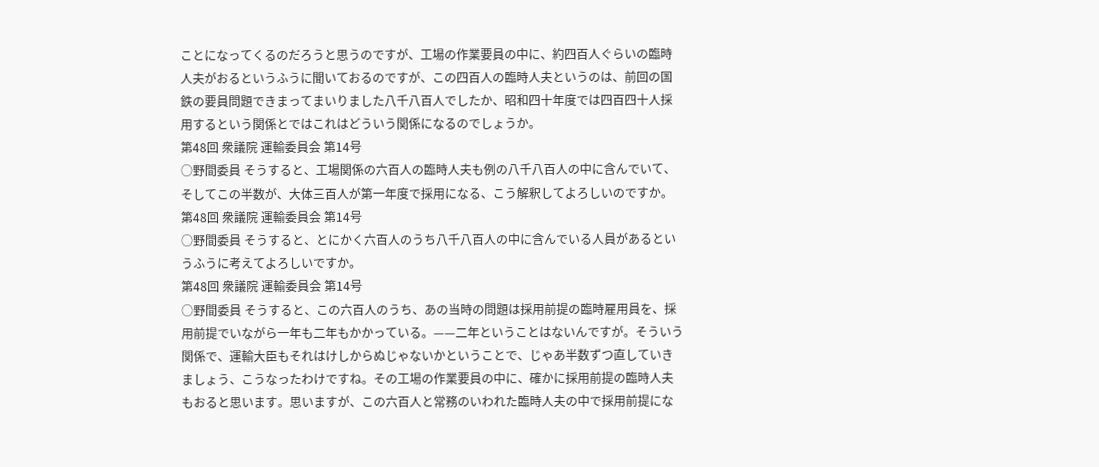ことになってくるのだろうと思うのですが、工場の作業要員の中に、約四百人ぐらいの臨時人夫がおるというふうに聞いておるのですが、この四百人の臨時人夫というのは、前回の国鉄の要員問題できまってまいりました八千八百人でしたか、昭和四十年度では四百四十人採用するという関係とではこれはどういう関係になるのでしょうか。
第48回 衆議院 運輸委員会 第14号
○野間委員 そうすると、工場関係の六百人の臨時人夫も例の八千八百人の中に含んでいて、そしてこの半数が、大体三百人が第一年度で採用になる、こう解釈してよろしいのですか。
第48回 衆議院 運輸委員会 第14号
○野間委員 そうすると、とにかく六百人のうち八千八百人の中に含んでいる人員があるというふうに考えてよろしいですか。
第48回 衆議院 運輸委員会 第14号
○野間委員 そうすると、この六百人のうち、あの当時の問題は採用前提の臨時雇用員を、採用前提でいながら一年も二年もかかっている。——二年ということはないんですが。そういう関係で、運輸大臣もそれはけしからぬじゃないかということで、じゃあ半数ずつ直していきましょう、こうなったわけですね。その工場の作業要員の中に、確かに採用前提の臨時人夫もおると思います。思いますが、この六百人と常務のいわれた臨時人夫の中で採用前提にな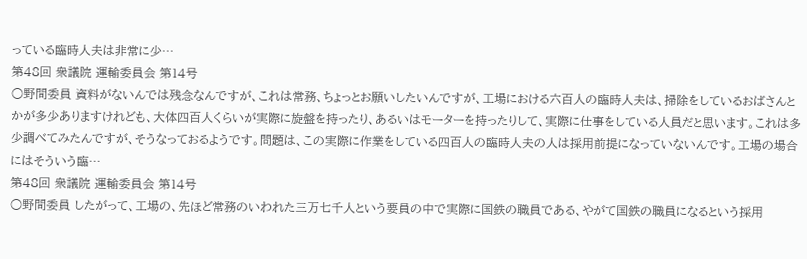っている臨時人夫は非常に少…
第48回 衆議院 運輸委員会 第14号
○野間委員 資料がないんでは残念なんですが、これは常務、ちょっとお願いしたいんですが、工場における六百人の臨時人夫は、掃除をしているおばさんとかが多少ありますけれども、大体四百人くらいが実際に旋盤を持ったり、あるいはモーターを持ったりして、実際に仕事をしている人員だと思います。これは多少調べてみたんですが、そうなっておるようです。問題は、この実際に作業をしている四百人の臨時人夫の人は採用前提になっていないんです。工場の場合にはそういう臨…
第48回 衆議院 運輸委員会 第14号
○野間委員 したがって、工場の、先ほど常務のいわれた三万七千人という要員の中で実際に国鉄の職員である、やがて国鉄の職員になるという採用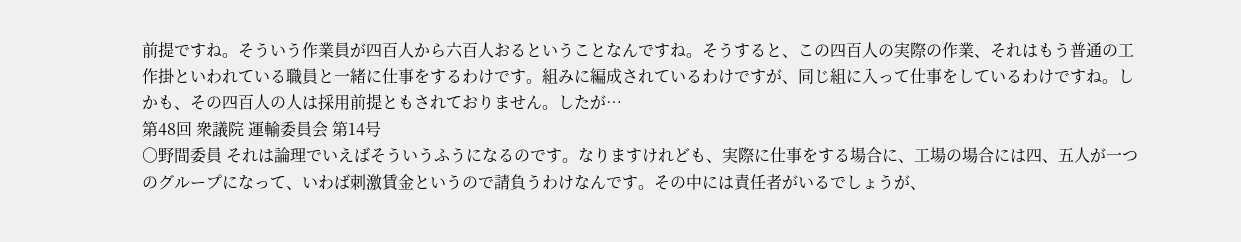前提ですね。そういう作業員が四百人から六百人おるということなんですね。そうすると、この四百人の実際の作業、それはもう普通の工作掛といわれている職員と一緒に仕事をするわけです。組みに編成されているわけですが、同じ組に入って仕事をしているわけですね。しかも、その四百人の人は採用前提ともされておりません。したが…
第48回 衆議院 運輸委員会 第14号
○野間委員 それは論理でいえばそういうふうになるのです。なりますけれども、実際に仕事をする場合に、工場の場合には四、五人が一つのグループになって、いわば刺激賃金というので請負うわけなんです。その中には責任者がいるでしょうが、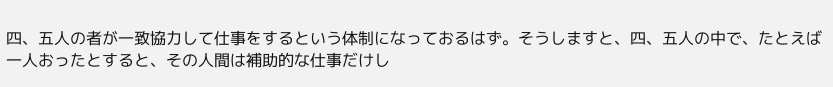四、五人の者が一致協力して仕事をするという体制になっておるはず。そうしますと、四、五人の中で、たとえば一人おったとすると、その人間は補助的な仕事だけし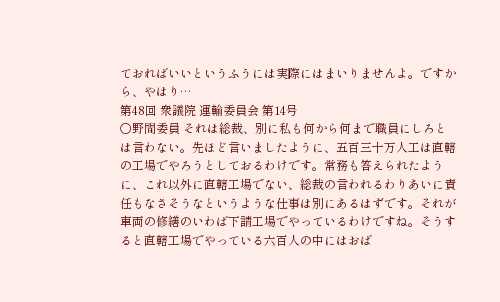ておればいいというふうには実際にはまいりませんよ。ですから、やはり…
第48回 衆議院 運輸委員会 第14号
○野間委員 それは総裁、別に私も何から何まで職員にしろとは言わない。先ほど言いましたように、五百三十万人工は直轄の工場でやろうとしておるわけです。常務も答えられたように、これ以外に直轄工場でない、総裁の言われるわりあいに責任もなさそうなというような仕事は別にあるはずです。それが車両の修繕のいわば下請工場でやっているわけですね。そうすると直轄工場でやっている六百人の中にはおば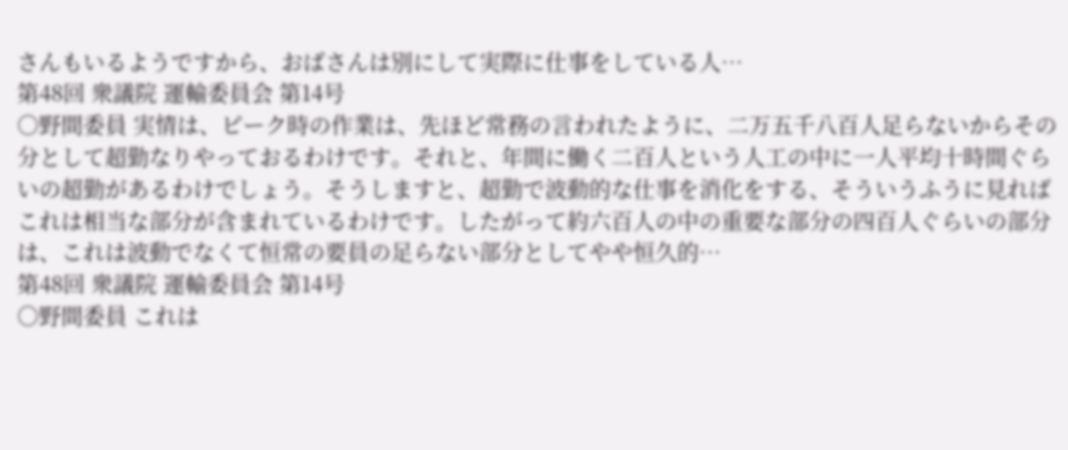さんもいるようですから、おばさんは別にして実際に仕事をしている人…
第48回 衆議院 運輸委員会 第14号
○野間委員 実情は、ピーク時の作業は、先ほど常務の言われたように、二万五千八百人足らないからその分として超勤なりやっておるわけです。それと、年間に働く二百人という人工の中に一人平均十時間ぐらいの超勤があるわけでしょう。そうしますと、超勤で波動的な仕事を消化をする、そういうふうに見ればこれは相当な部分が含まれているわけです。したがって約六百人の中の重要な部分の四百人ぐらいの部分は、これは波動でなくて恒常の要員の足らない部分としてやや恒久的…
第48回 衆議院 運輸委員会 第14号
○野間委員 これは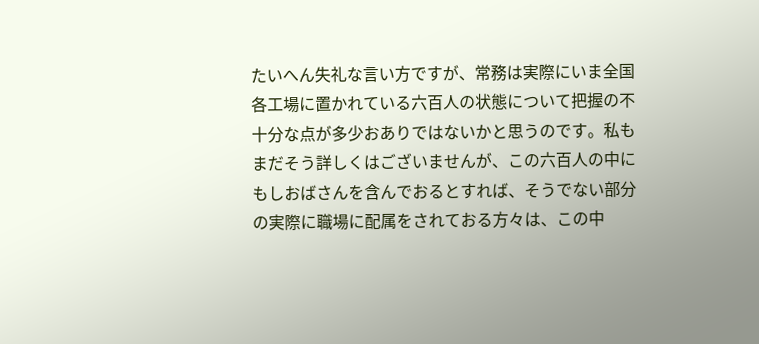たいへん失礼な言い方ですが、常務は実際にいま全国各工場に置かれている六百人の状態について把握の不十分な点が多少おありではないかと思うのです。私もまだそう詳しくはございませんが、この六百人の中にもしおばさんを含んでおるとすれば、そうでない部分の実際に職場に配属をされておる方々は、この中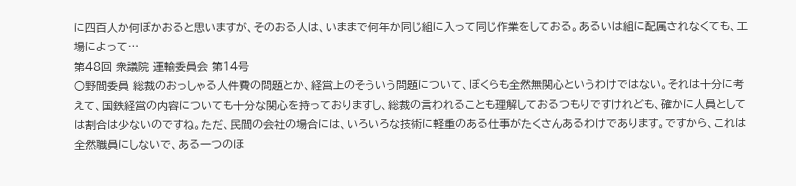に四百人か何ぼかおると思いますが、そのおる人は、いままで何年か同じ組に入って同じ作業をしておる。あるいは組に配属されなくても、工場によって…
第48回 衆議院 運輸委員会 第14号
○野間委員 総裁のおっしゃる人件費の問題とか、経営上のそういう問題について、ぼくらも全然無関心というわけではない。それは十分に考えて、国鉄経営の内容についても十分な関心を持っておりますし、総裁の言われることも理解しておるつもりですけれども、確かに人員としては割合は少ないのですね。ただ、民間の会社の場合には、いろいろな技術に軽重のある仕事がたくさんあるわけであります。ですから、これは全然職員にしないで、ある一つのほ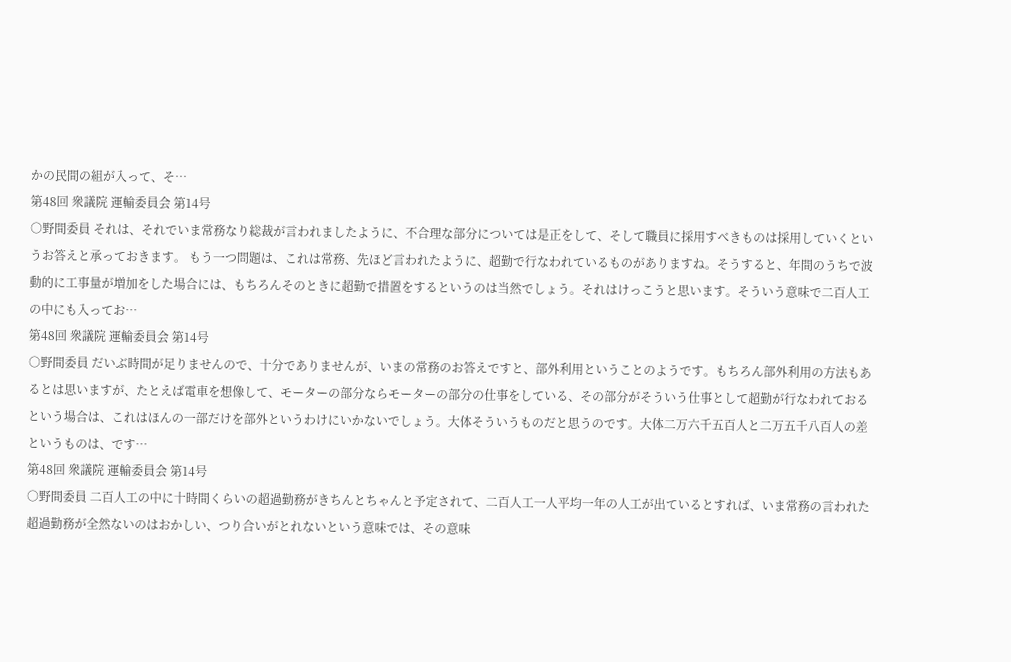かの民間の組が入って、そ…
第48回 衆議院 運輸委員会 第14号
○野間委員 それは、それでいま常務なり総裁が言われましたように、不合理な部分については是正をして、そして職員に採用すべきものは採用していくというお答えと承っておきます。 もう一つ問題は、これは常務、先ほど言われたように、超勤で行なわれているものがありますね。そうすると、年間のうちで波動的に工事量が増加をした場合には、もちろんそのときに超勤で措置をするというのは当然でしょう。それはけっこうと思います。そういう意味で二百人工の中にも入ってお…
第48回 衆議院 運輸委員会 第14号
○野間委員 だいぶ時間が足りませんので、十分でありませんが、いまの常務のお答えですと、部外利用ということのようです。もちろん部外利用の方法もあるとは思いますが、たとえば電車を想像して、モーターの部分ならモーターの部分の仕事をしている、その部分がそういう仕事として超勤が行なわれておるという場合は、これはほんの一部だけを部外というわけにいかないでしょう。大体そういうものだと思うのです。大体二万六千五百人と二万五千八百人の差というものは、です…
第48回 衆議院 運輸委員会 第14号
○野間委員 二百人工の中に十時間くらいの超過勤務がきちんとちゃんと予定されて、二百人工一人平均一年の人工が出ているとすれば、いま常務の言われた超過勤務が全然ないのはおかしい、つり合いがとれないという意味では、その意味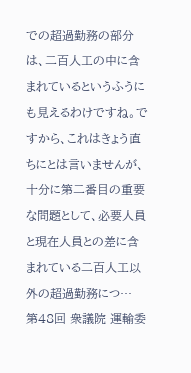での超過勤務の部分は、二百人工の中に含まれているというふうにも見えるわけですね。ですから、これはきょう直ちにとは言いませんが、十分に第二番目の重要な問題として、必要人員と現在人員との差に含まれている二百人工以外の超過勤務につ…
第48回 衆議院 運輸委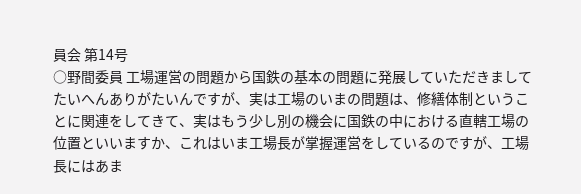員会 第14号
○野間委員 工場運営の問題から国鉄の基本の問題に発展していただきましてたいへんありがたいんですが、実は工場のいまの問題は、修繕体制ということに関連をしてきて、実はもう少し別の機会に国鉄の中における直轄工場の位置といいますか、これはいま工場長が掌握運営をしているのですが、工場長にはあま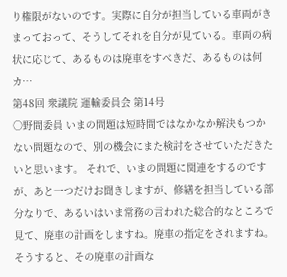り権限がないのです。実際に自分が担当している車両がきまっておって、そうしてそれを自分が見ている。車両の病状に応じて、あるものは廃車をすべきだ、あるものは何カ…
第48回 衆議院 運輸委員会 第14号
○野間委員 いまの問題は短時間ではなかなか解決もつかない問題なので、別の機会にまた検討をさせていただきたいと思います。 それで、いまの問題に関連をするのですが、あと一つだけお聞きしますが、修繕を担当している部分なりで、あるいはいま常務の言われた総合的なところで見て、廃車の計画をしますね。廃車の指定をされますね。そうすると、その廃車の計画な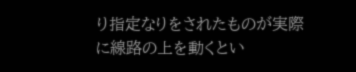り指定なりをされたものが実際に線路の上を動くとい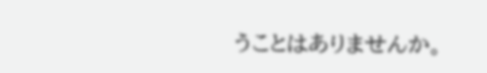うことはありませんか。